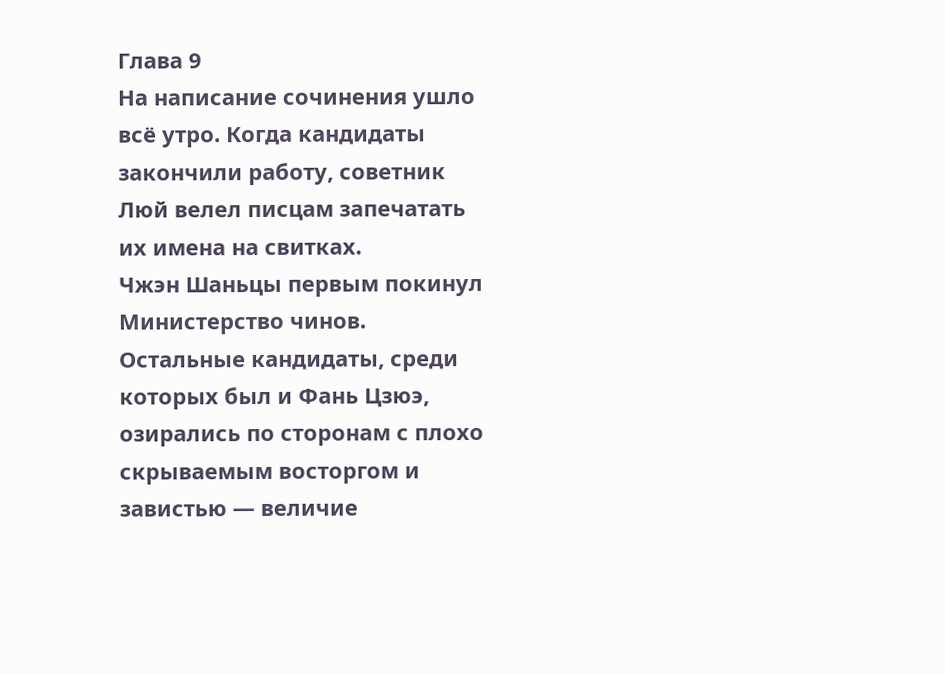Глава 9
На написание сочинения ушло всё утро. Когда кандидаты закончили работу, советник Люй велел писцам запечатать их имена на свитках.
Чжэн Шаньцы первым покинул Министерство чинов. Остальные кандидаты, среди которых был и Фань Цзюэ, озирались по сторонам с плохо скрываемым восторгом и завистью — величие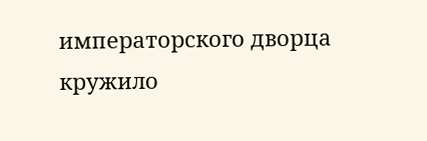императорского дворца кружило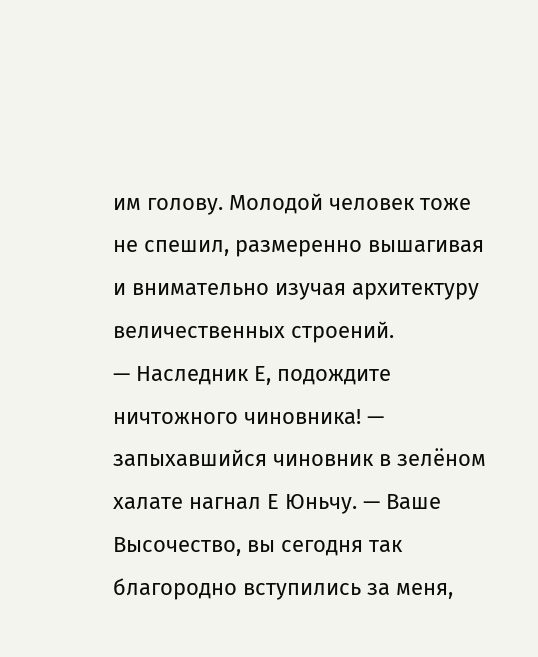им голову. Молодой человек тоже не спешил, размеренно вышагивая и внимательно изучая архитектуру величественных строений.
— Наследник Е, подождите ничтожного чиновника! — запыхавшийся чиновник в зелёном халате нагнал Е Юньчу. — Ваше Высочество, вы сегодня так благородно вступились за меня,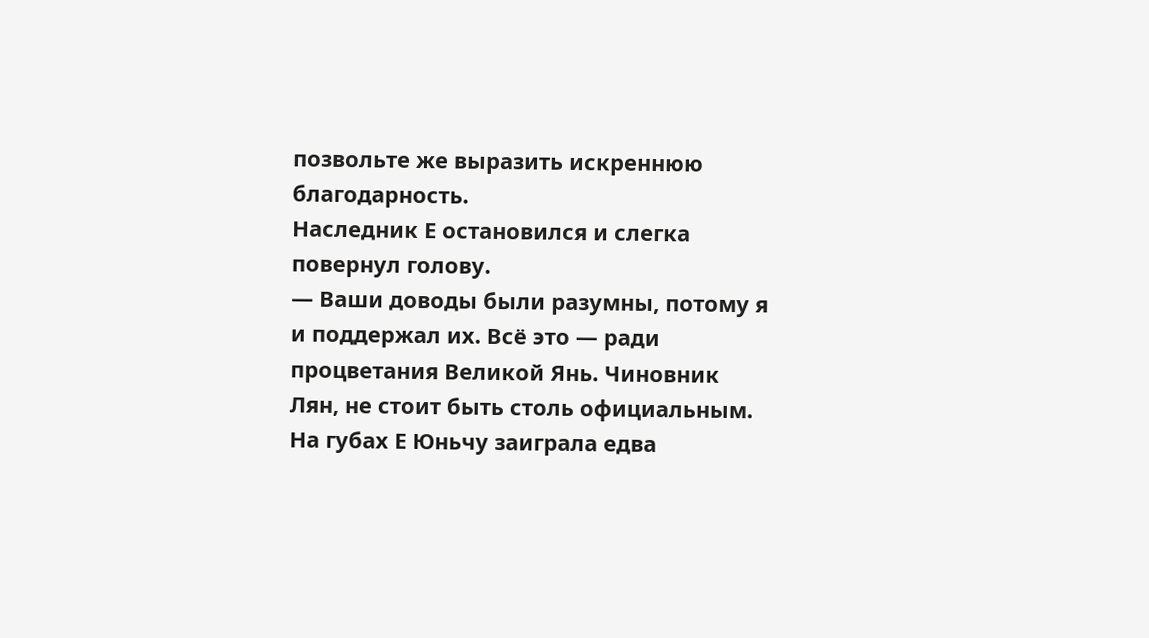позвольте же выразить искреннюю благодарность.
Наследник Е остановился и слегка повернул голову.
— Ваши доводы были разумны, потому я и поддержал их. Всё это — ради процветания Великой Янь. Чиновник Лян, не стоит быть столь официальным.
На губах Е Юньчу заиграла едва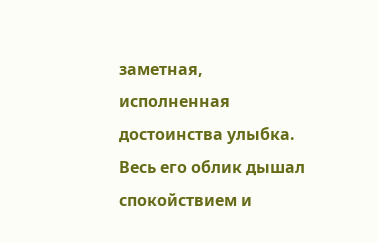заметная, исполненная достоинства улыбка. Весь его облик дышал спокойствием и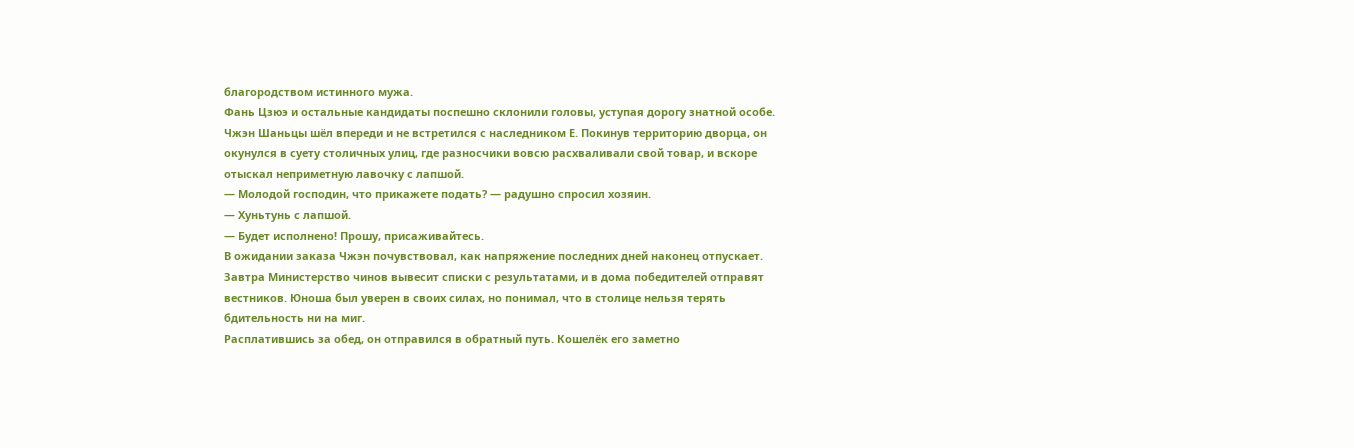благородством истинного мужа.
Фань Цзюэ и остальные кандидаты поспешно склонили головы, уступая дорогу знатной особе.
Чжэн Шаньцы шёл впереди и не встретился с наследником Е. Покинув территорию дворца, он окунулся в суету столичных улиц, где разносчики вовсю расхваливали свой товар, и вскоре отыскал неприметную лавочку с лапшой.
— Молодой господин, что прикажете подать? — радушно спросил хозяин.
— Хуньтунь с лапшой.
— Будет исполнено! Прошу, присаживайтесь.
В ожидании заказа Чжэн почувствовал, как напряжение последних дней наконец отпускает. Завтра Министерство чинов вывесит списки с результатами, и в дома победителей отправят вестников. Юноша был уверен в своих силах, но понимал, что в столице нельзя терять бдительность ни на миг.
Расплатившись за обед, он отправился в обратный путь. Кошелёк его заметно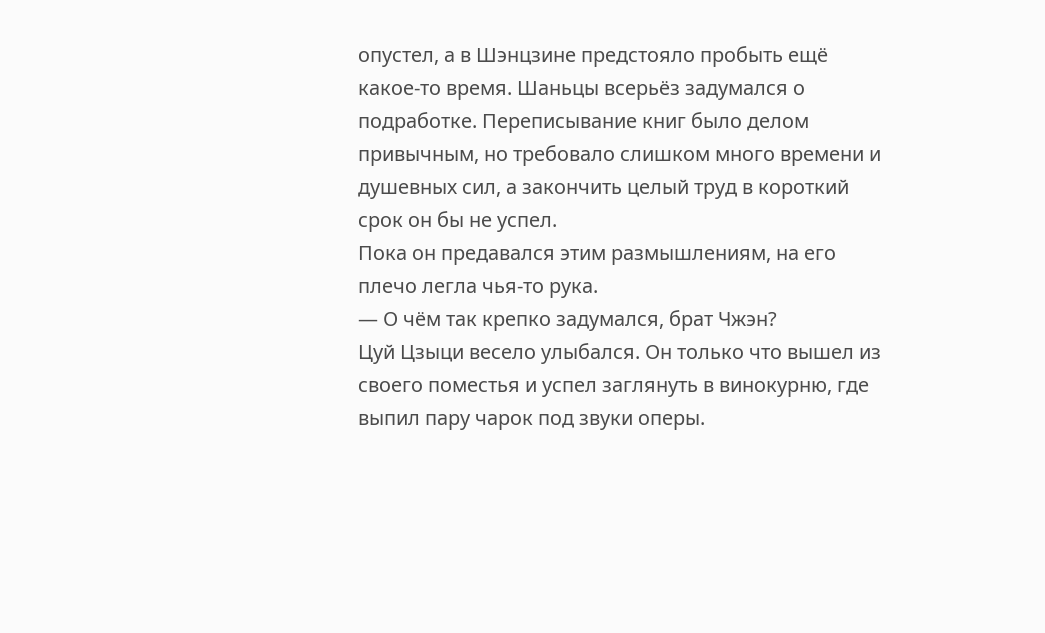опустел, а в Шэнцзине предстояло пробыть ещё какое-то время. Шаньцы всерьёз задумался о подработке. Переписывание книг было делом привычным, но требовало слишком много времени и душевных сил, а закончить целый труд в короткий срок он бы не успел.
Пока он предавался этим размышлениям, на его плечо легла чья-то рука.
— О чём так крепко задумался, брат Чжэн?
Цуй Цзыци весело улыбался. Он только что вышел из своего поместья и успел заглянуть в винокурню, где выпил пару чарок под звуки оперы.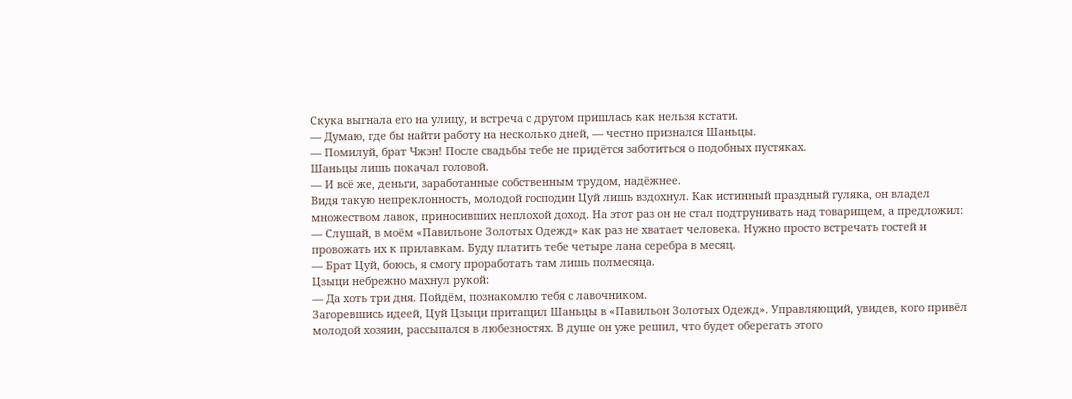Скука выгнала его на улицу, и встреча с другом пришлась как нельзя кстати.
— Думаю, где бы найти работу на несколько дней, — честно признался Шаньцы.
— Помилуй, брат Чжэн! После свадьбы тебе не придётся заботиться о подобных пустяках.
Шаньцы лишь покачал головой.
— И всё же, деньги, заработанные собственным трудом, надёжнее.
Видя такую непреклонность, молодой господин Цуй лишь вздохнул. Как истинный праздный гуляка, он владел множеством лавок, приносивших неплохой доход. На этот раз он не стал подтрунивать над товарищем, а предложил:
— Слушай, в моём «Павильоне Золотых Одежд» как раз не хватает человека. Нужно просто встречать гостей и провожать их к прилавкам. Буду платить тебе четыре лана серебра в месяц.
— Брат Цуй, боюсь, я смогу проработать там лишь полмесяца.
Цзыци небрежно махнул рукой:
— Да хоть три дня. Пойдём, познакомлю тебя с лавочником.
Загоревшись идеей, Цуй Цзыци притащил Шаньцы в «Павильон Золотых Одежд». Управляющий, увидев, кого привёл молодой хозяин, рассыпался в любезностях. В душе он уже решил, что будет оберегать этого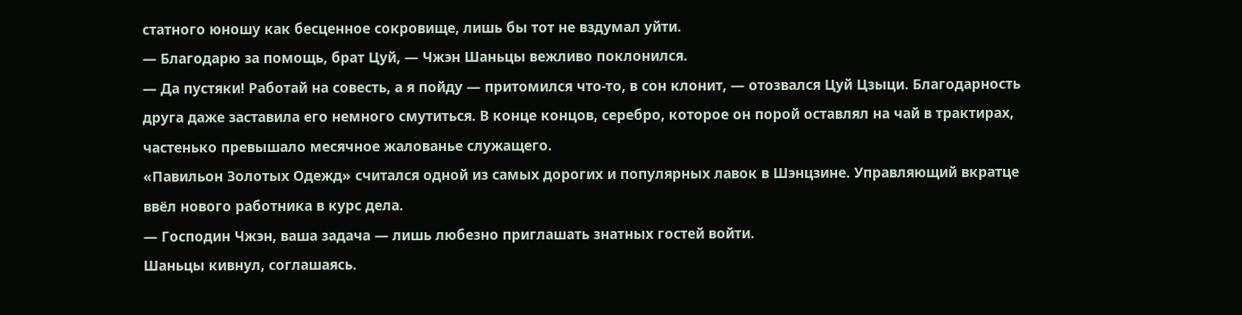статного юношу как бесценное сокровище, лишь бы тот не вздумал уйти.
— Благодарю за помощь, брат Цуй, — Чжэн Шаньцы вежливо поклонился.
— Да пустяки! Работай на совесть, а я пойду — притомился что-то, в сон клонит, — отозвался Цуй Цзыци. Благодарность друга даже заставила его немного смутиться. В конце концов, серебро, которое он порой оставлял на чай в трактирах, частенько превышало месячное жалованье служащего.
«Павильон Золотых Одежд» считался одной из самых дорогих и популярных лавок в Шэнцзине. Управляющий вкратце ввёл нового работника в курс дела.
— Господин Чжэн, ваша задача — лишь любезно приглашать знатных гостей войти.
Шаньцы кивнул, соглашаясь.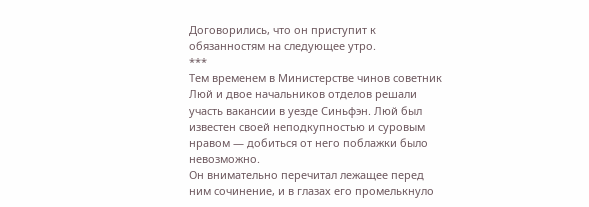Договорились, что он приступит к обязанностям на следующее утро.
***
Тем временем в Министерстве чинов советник Люй и двое начальников отделов решали участь вакансии в уезде Синьфэн. Люй был известен своей неподкупностью и суровым нравом — добиться от него поблажки было невозможно.
Он внимательно перечитал лежащее перед ним сочинение, и в глазах его промелькнуло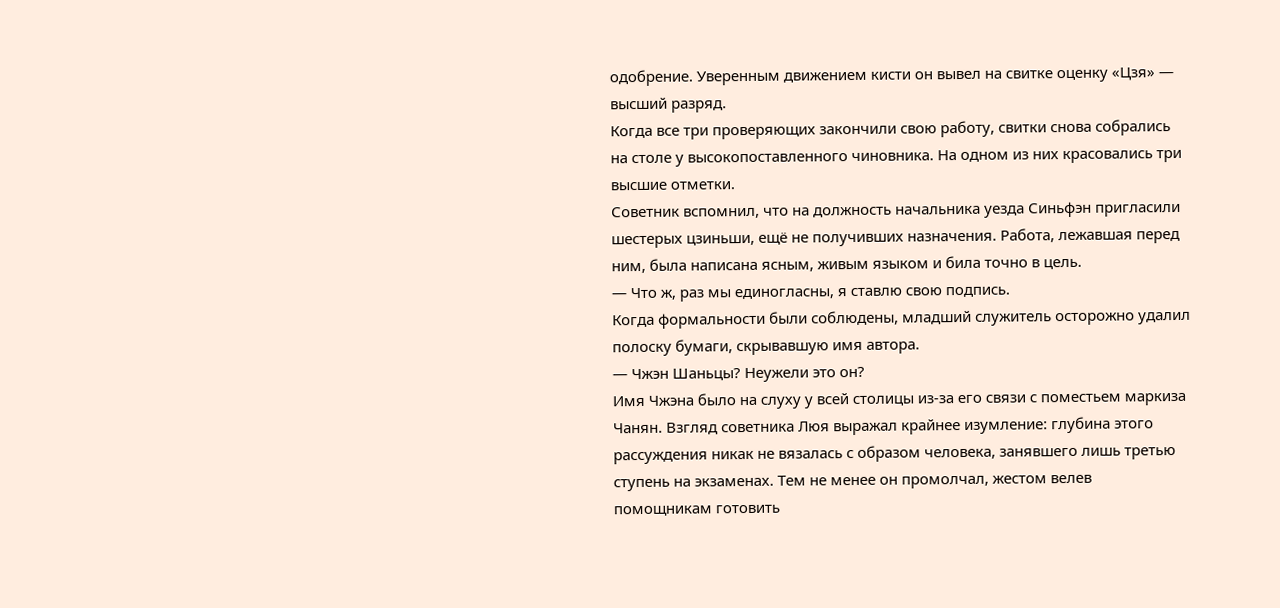одобрение. Уверенным движением кисти он вывел на свитке оценку «Цзя» — высший разряд.
Когда все три проверяющих закончили свою работу, свитки снова собрались на столе у высокопоставленного чиновника. На одном из них красовались три высшие отметки.
Советник вспомнил, что на должность начальника уезда Синьфэн пригласили шестерых цзиньши, ещё не получивших назначения. Работа, лежавшая перед ним, была написана ясным, живым языком и била точно в цель.
— Что ж, раз мы единогласны, я ставлю свою подпись.
Когда формальности были соблюдены, младший служитель осторожно удалил полоску бумаги, скрывавшую имя автора.
— Чжэн Шаньцы? Неужели это он?
Имя Чжэна было на слуху у всей столицы из-за его связи с поместьем маркиза Чанян. Взгляд советника Люя выражал крайнее изумление: глубина этого рассуждения никак не вязалась с образом человека, занявшего лишь третью ступень на экзаменах. Тем не менее он промолчал, жестом велев помощникам готовить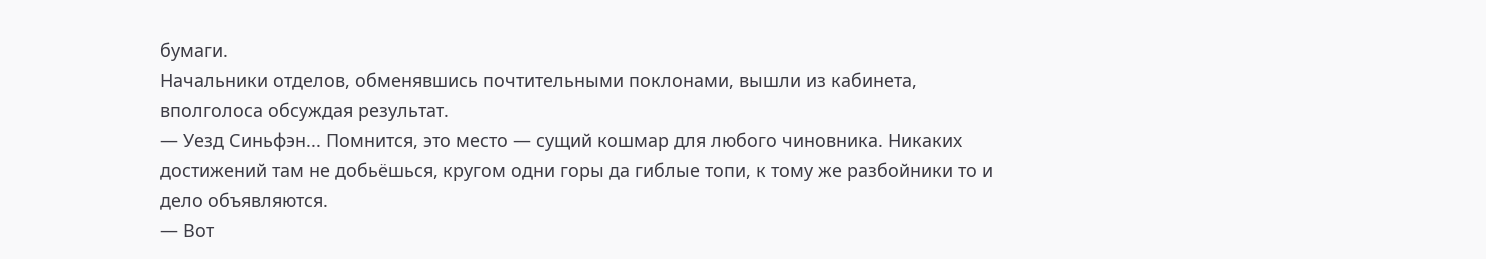бумаги.
Начальники отделов, обменявшись почтительными поклонами, вышли из кабинета, вполголоса обсуждая результат.
— Уезд Синьфэн... Помнится, это место — сущий кошмар для любого чиновника. Никаких достижений там не добьёшься, кругом одни горы да гиблые топи, к тому же разбойники то и дело объявляются.
— Вот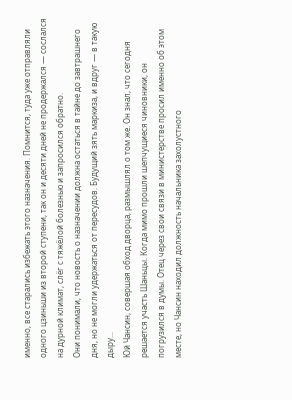именно, все старались избежать этого назначения. Помнится, туда уже отправляли одного цзиньши из второй ступени, так он и десяти дней не продержался — сослался на дурной климат, слёг с тяжёлой болезнью и запросился обратно.
Они понимали, что новость о назначении должна остаться в тайне до завтрашнего дня, но не могли удержаться от пересудов. Будущий зять маркиза, и вдруг — в такую дыру...
Юй Чансин, совершая обход дворца, размышлял о том же. Он знал, что сегодня решается участь Шаньцы. Когда мимо прошли шепчущиеся чиновники, он погрузился в думы. Отец через свои связи в министерстве просил именно об этом месте, но Чансин находил должность начальника захолустного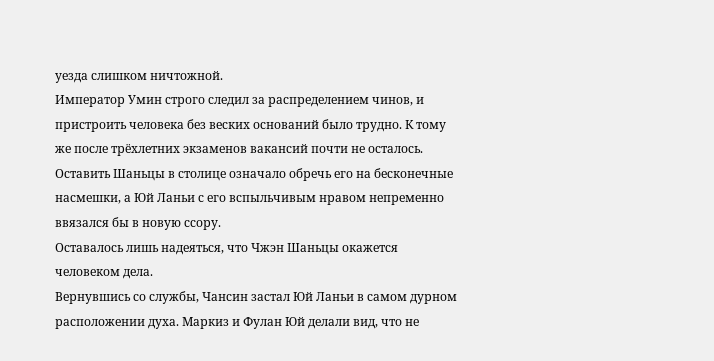уезда слишком ничтожной.
Император Умин строго следил за распределением чинов, и пристроить человека без веских оснований было трудно. К тому же после трёхлетних экзаменов вакансий почти не осталось. Оставить Шаньцы в столице означало обречь его на бесконечные насмешки, а Юй Ланьи с его вспыльчивым нравом непременно ввязался бы в новую ссору.
Оставалось лишь надеяться, что Чжэн Шаньцы окажется человеком дела.
Вернувшись со службы, Чансин застал Юй Ланьи в самом дурном расположении духа. Маркиз и Фулан Юй делали вид, что не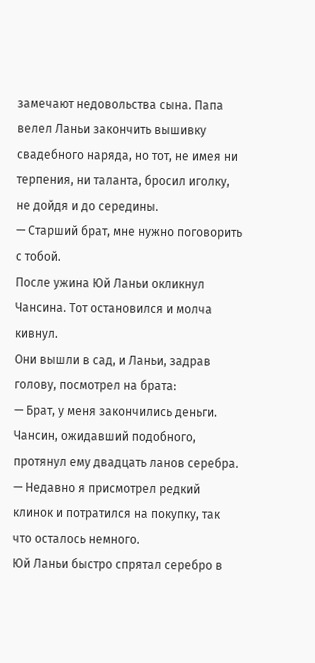замечают недовольства сына. Папа велел Ланьи закончить вышивку свадебного наряда, но тот, не имея ни терпения, ни таланта, бросил иголку, не дойдя и до середины.
— Старший брат, мне нужно поговорить с тобой.
После ужина Юй Ланьи окликнул Чансина. Тот остановился и молча кивнул.
Они вышли в сад, и Ланьи, задрав голову, посмотрел на брата:
— Брат, у меня закончились деньги.
Чансин, ожидавший подобного, протянул ему двадцать ланов серебра.
— Недавно я присмотрел редкий клинок и потратился на покупку, так что осталось немного.
Юй Ланьи быстро спрятал серебро в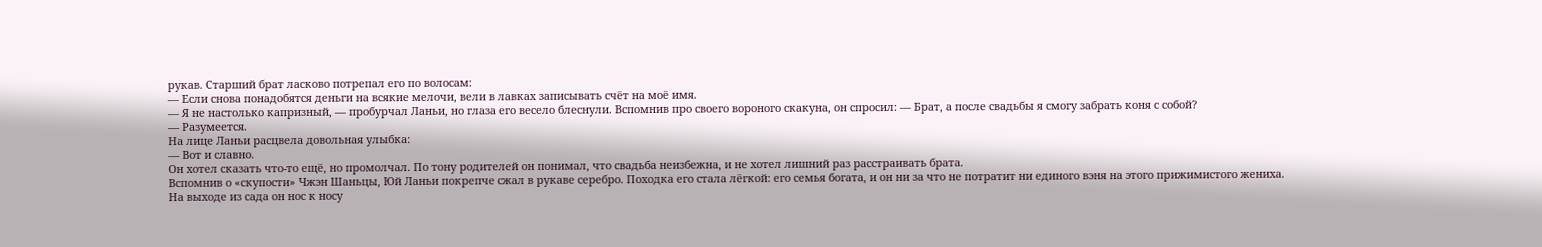рукав. Старший брат ласково потрепал его по волосам:
— Если снова понадобятся деньги на всякие мелочи, вели в лавках записывать счёт на моё имя.
— Я не настолько капризный, — пробурчал Ланьи, но глаза его весело блеснули. Вспомнив про своего вороного скакуна, он спросил: — Брат, а после свадьбы я смогу забрать коня с собой?
— Разумеется.
На лице Ланьи расцвела довольная улыбка:
— Вот и славно.
Он хотел сказать что-то ещё, но промолчал. По тону родителей он понимал, что свадьба неизбежна, и не хотел лишний раз расстраивать брата.
Вспомнив о «скупости» Чжэн Шаньцы, Юй Ланьи покрепче сжал в рукаве серебро. Походка его стала лёгкой: его семья богата, и он ни за что не потратит ни единого вэня на этого прижимистого жениха.
На выходе из сада он нос к носу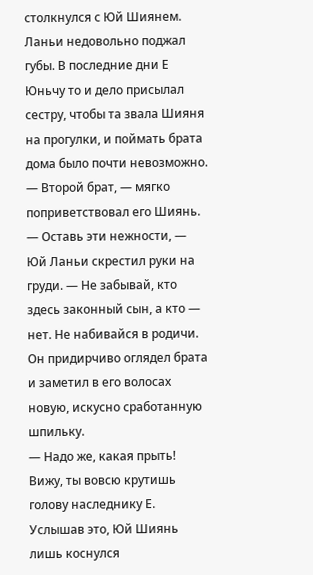столкнулся с Юй Шиянем. Ланьи недовольно поджал губы. В последние дни Е Юньчу то и дело присылал сестру, чтобы та звала Шияня на прогулки, и поймать брата дома было почти невозможно.
— Второй брат, — мягко поприветствовал его Шиянь.
— Оставь эти нежности, — Юй Ланьи скрестил руки на груди. — Не забывай, кто здесь законный сын, а кто — нет. Не набивайся в родичи.
Он придирчиво оглядел брата и заметил в его волосах новую, искусно сработанную шпильку.
— Надо же, какая прыть! Вижу, ты вовсю крутишь голову наследнику Е.
Услышав это, Юй Шиянь лишь коснулся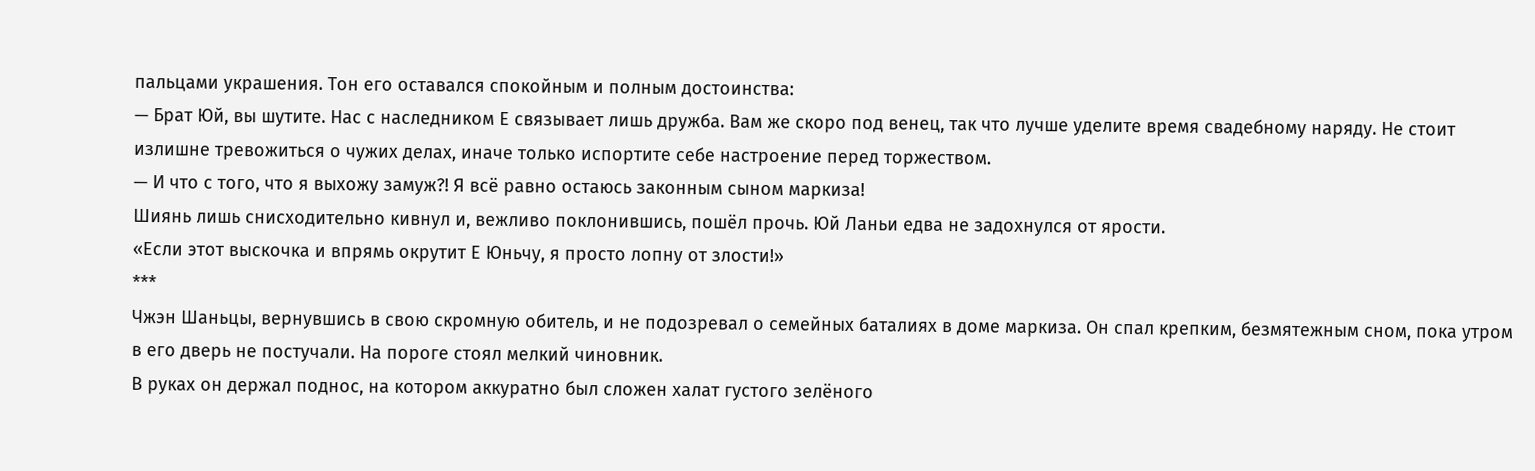пальцами украшения. Тон его оставался спокойным и полным достоинства:
— Брат Юй, вы шутите. Нас с наследником Е связывает лишь дружба. Вам же скоро под венец, так что лучше уделите время свадебному наряду. Не стоит излишне тревожиться о чужих делах, иначе только испортите себе настроение перед торжеством.
— И что с того, что я выхожу замуж?! Я всё равно остаюсь законным сыном маркиза!
Шиянь лишь снисходительно кивнул и, вежливо поклонившись, пошёл прочь. Юй Ланьи едва не задохнулся от ярости.
«Если этот выскочка и впрямь окрутит Е Юньчу, я просто лопну от злости!»
***
Чжэн Шаньцы, вернувшись в свою скромную обитель, и не подозревал о семейных баталиях в доме маркиза. Он спал крепким, безмятежным сном, пока утром в его дверь не постучали. На пороге стоял мелкий чиновник.
В руках он держал поднос, на котором аккуратно был сложен халат густого зелёного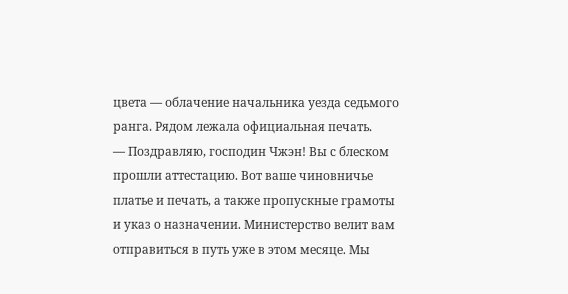цвета — облачение начальника уезда седьмого ранга. Рядом лежала официальная печать.
— Поздравляю, господин Чжэн! Вы с блеском прошли аттестацию. Вот ваше чиновничье платье и печать, а также пропускные грамоты и указ о назначении. Министерство велит вам отправиться в путь уже в этом месяце. Мы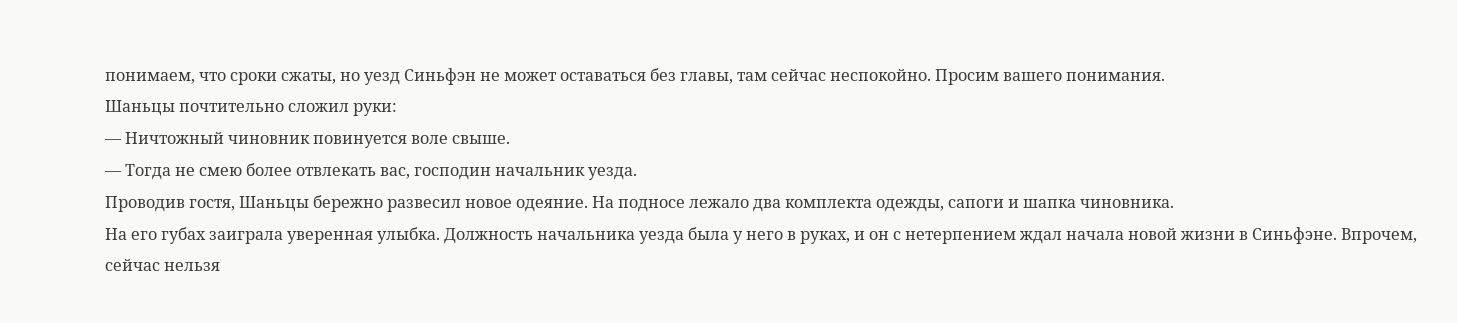понимаем, что сроки сжаты, но уезд Синьфэн не может оставаться без главы, там сейчас неспокойно. Просим вашего понимания.
Шаньцы почтительно сложил руки:
— Ничтожный чиновник повинуется воле свыше.
— Тогда не смею более отвлекать вас, господин начальник уезда.
Проводив гостя, Шаньцы бережно развесил новое одеяние. На подносе лежало два комплекта одежды, сапоги и шапка чиновника.
На его губах заиграла уверенная улыбка. Должность начальника уезда была у него в руках, и он с нетерпением ждал начала новой жизни в Синьфэне. Впрочем, сейчас нельзя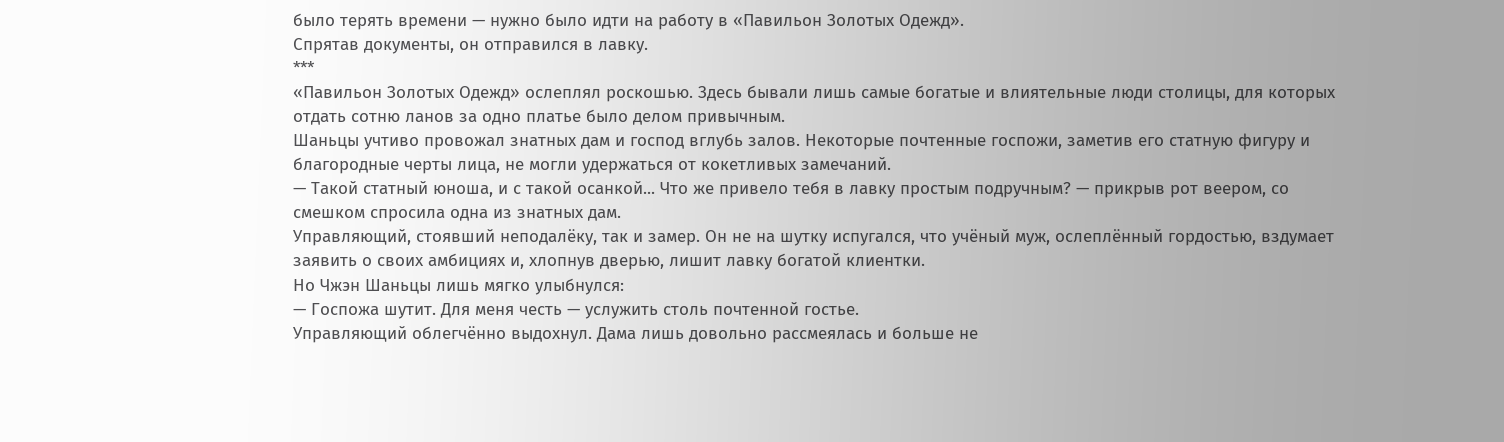было терять времени — нужно было идти на работу в «Павильон Золотых Одежд».
Спрятав документы, он отправился в лавку.
***
«Павильон Золотых Одежд» ослеплял роскошью. Здесь бывали лишь самые богатые и влиятельные люди столицы, для которых отдать сотню ланов за одно платье было делом привычным.
Шаньцы учтиво провожал знатных дам и господ вглубь залов. Некоторые почтенные госпожи, заметив его статную фигуру и благородные черты лица, не могли удержаться от кокетливых замечаний.
— Такой статный юноша, и с такой осанкой... Что же привело тебя в лавку простым подручным? — прикрыв рот веером, со смешком спросила одна из знатных дам.
Управляющий, стоявший неподалёку, так и замер. Он не на шутку испугался, что учёный муж, ослеплённый гордостью, вздумает заявить о своих амбициях и, хлопнув дверью, лишит лавку богатой клиентки.
Но Чжэн Шаньцы лишь мягко улыбнулся:
— Госпожа шутит. Для меня честь — услужить столь почтенной гостье.
Управляющий облегчённо выдохнул. Дама лишь довольно рассмеялась и больше не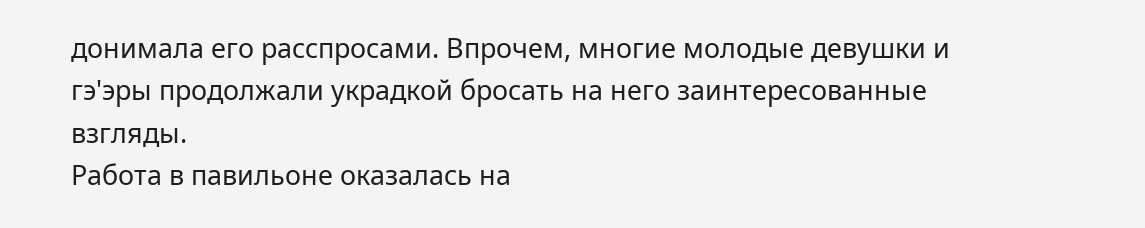донимала его расспросами. Впрочем, многие молодые девушки и гэ'эры продолжали украдкой бросать на него заинтересованные взгляды.
Работа в павильоне оказалась на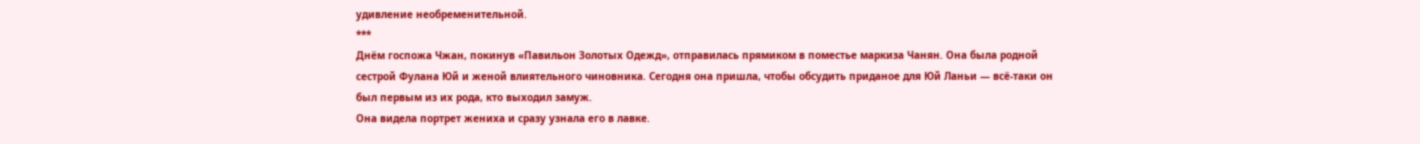удивление необременительной.
***
Днём госпожа Чжан, покинув «Павильон Золотых Одежд», отправилась прямиком в поместье маркиза Чанян. Она была родной сестрой Фулана Юй и женой влиятельного чиновника. Сегодня она пришла, чтобы обсудить приданое для Юй Ланьи — всё-таки он был первым из их рода, кто выходил замуж.
Она видела портрет жениха и сразу узнала его в лавке.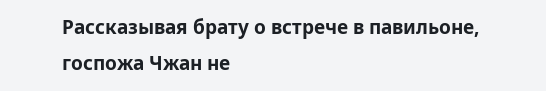Рассказывая брату о встрече в павильоне, госпожа Чжан не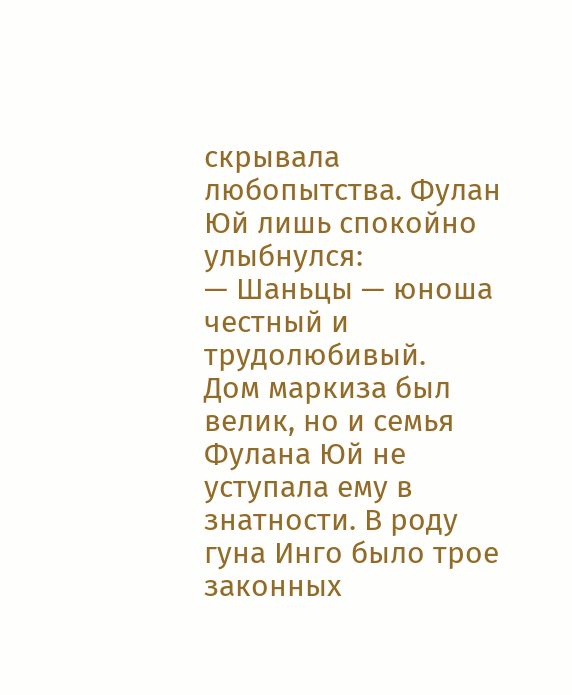скрывала любопытства. Фулан Юй лишь спокойно улыбнулся:
— Шаньцы — юноша честный и трудолюбивый.
Дом маркиза был велик, но и семья Фулана Юй не уступала ему в знатности. В роду гуна Инго было трое законных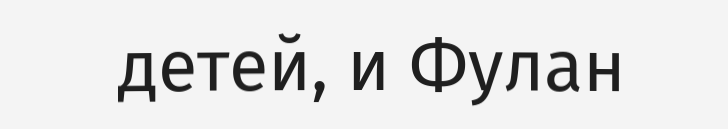детей, и Фулан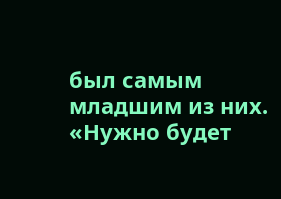был самым младшим из них.
«Нужно будет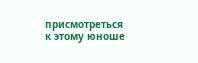присмотреться к этому юноше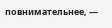повнимательнее, —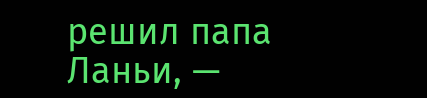решил папа Ланьи, —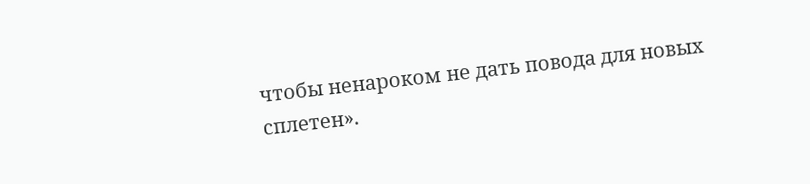чтобы ненароком не дать повода для новых сплетен».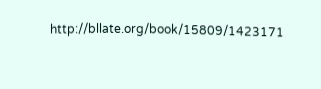http://bllate.org/book/15809/1423171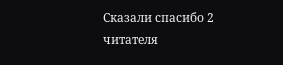Сказали спасибо 2 читателя